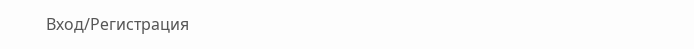Вход/Регистрация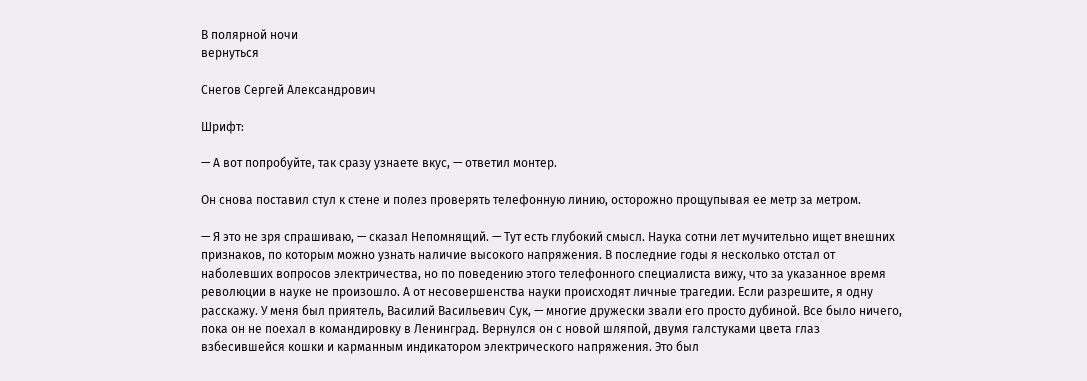В полярной ночи
вернуться

Снегов Сергей Александрович

Шрифт:

— А вот попробуйте, так сразу узнаете вкус, — ответил монтер.

Он снова поставил стул к стене и полез проверять телефонную линию, осторожно прощупывая ее метр за метром.

— Я это не зря спрашиваю, — сказал Непомнящий. — Тут есть глубокий смысл. Наука сотни лет мучительно ищет внешних признаков, по которым можно узнать наличие высокого напряжения. В последние годы я несколько отстал от наболевших вопросов электричества, но по поведению этого телефонного специалиста вижу, что за указанное время революции в науке не произошло. А от несовершенства науки происходят личные трагедии. Если разрешите, я одну расскажу. У меня был приятель, Василий Васильевич Сук, — многие дружески звали его просто дубиной. Все было ничего, пока он не поехал в командировку в Ленинград. Вернулся он с новой шляпой, двумя галстуками цвета глаз взбесившейся кошки и карманным индикатором электрического напряжения. Это был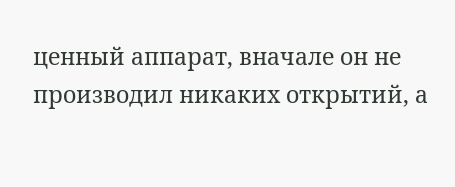ценный аппарат, вначале он не производил никаких открытий, а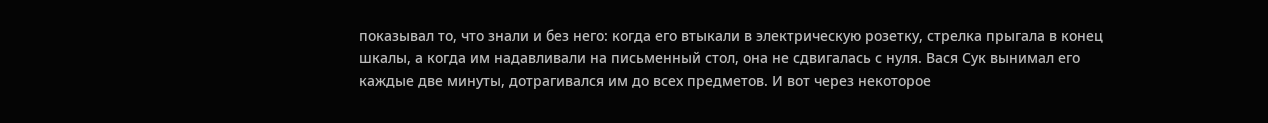показывал то, что знали и без него: когда его втыкали в электрическую розетку, стрелка прыгала в конец шкалы, а когда им надавливали на письменный стол, она не сдвигалась с нуля. Вася Сук вынимал его каждые две минуты, дотрагивался им до всех предметов. И вот через некоторое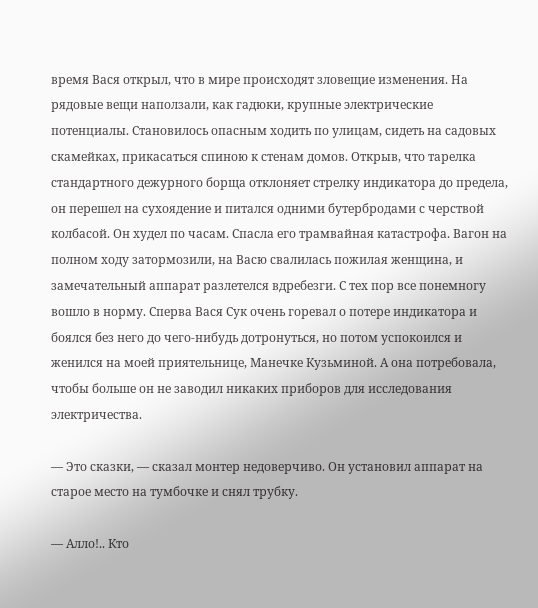время Вася открыл, что в мире происходят зловещие изменения. На рядовые вещи наползали, как гадюки, крупные электрические потенциалы. Становилось опасным ходить по улицам, сидеть на садовых скамейках, прикасаться спиною к стенам домов. Открыв, что тарелка стандартного дежурного борща отклоняет стрелку индикатора до предела, он перешел на сухоядение и питался одними бутербродами с черствой колбасой. Он худел по часам. Спасла его трамвайная катастрофа. Вагон на полном ходу затормозили, на Васю свалилась пожилая женщина, и замечательный аппарат разлетелся вдребезги. С тех пор все понемногу вошло в норму. Сперва Вася Сук очень горевал о потере индикатора и боялся без него до чего-нибудь дотронуться, но потом успокоился и женился на моей приятельнице, Манечке Кузьминой. А она потребовала, чтобы больше он не заводил никаких приборов для исследования электричества.

— Это сказки, — сказал монтер недоверчиво. Он установил аппарат на старое место на тумбочке и снял трубку.

— Алло!.. Кто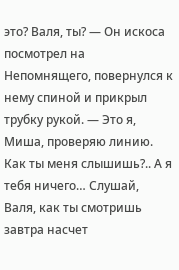это? Валя, ты? — Он искоса посмотрел на Непомнящего, повернулся к нему спиной и прикрыл трубку рукой. — Это я, Миша, проверяю линию. Как ты меня слышишь?.. А я тебя ничего… Слушай, Валя, как ты смотришь завтра насчет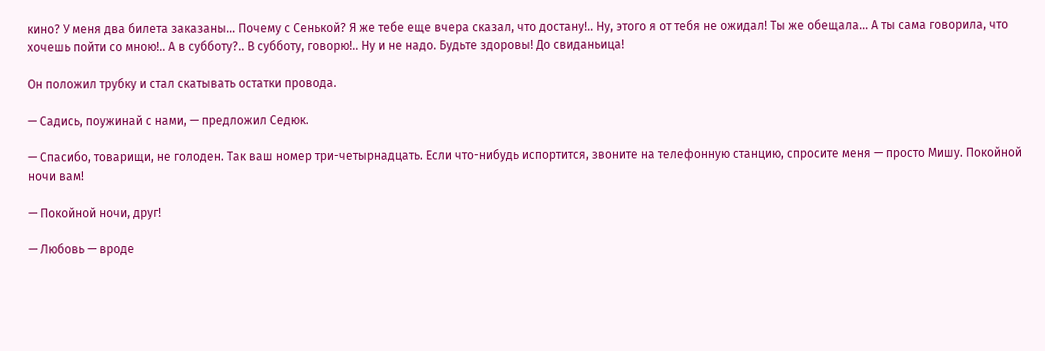кино? У меня два билета заказаны… Почему с Сенькой? Я же тебе еще вчера сказал, что достану!.. Ну, этого я от тебя не ожидал! Ты же обещала… А ты сама говорила, что хочешь пойти со мною!.. А в субботу?.. В субботу, говорю!.. Ну и не надо. Будьте здоровы! До свиданьица!

Он положил трубку и стал скатывать остатки провода.

— Садись, поужинай с нами, — предложил Седюк.

— Спасибо, товарищи, не голоден. Так ваш номер три-четырнадцать. Если что-нибудь испортится, звоните на телефонную станцию, спросите меня — просто Мишу. Покойной ночи вам!

— Покойной ночи, друг!

— Любовь — вроде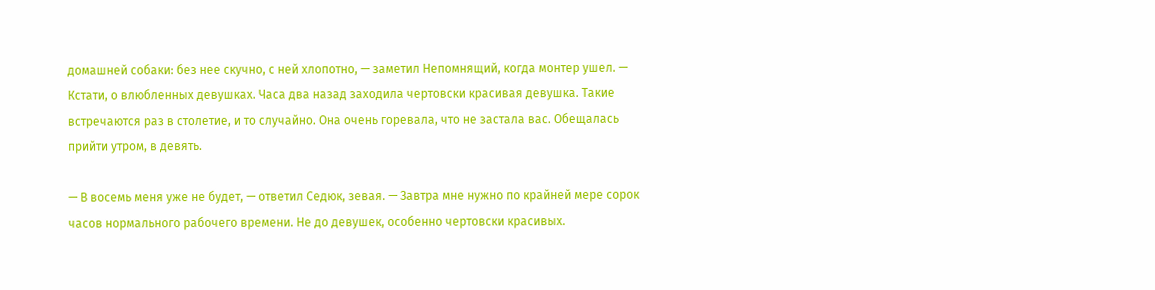домашней собаки: без нее скучно, с ней хлопотно, — заметил Непомнящий, когда монтер ушел. — Кстати, о влюбленных девушках. Часа два назад заходила чертовски красивая девушка. Такие встречаются раз в столетие, и то случайно. Она очень горевала, что не застала вас. Обещалась прийти утром, в девять.

— В восемь меня уже не будет, — ответил Седюк, зевая. — Завтра мне нужно по крайней мере сорок часов нормального рабочего времени. Не до девушек, особенно чертовски красивых.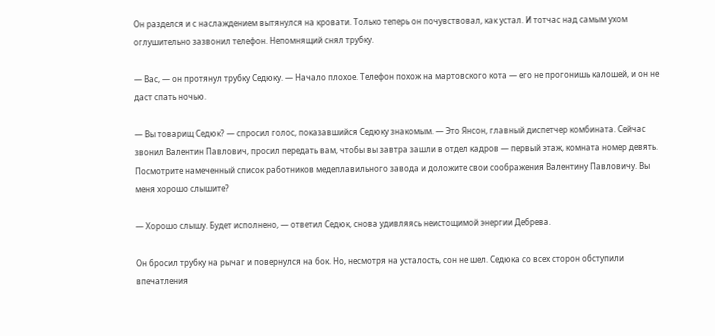Он разделся и с наслаждением вытянулся на кровати. Только теперь он почувствовал, как устал. И тотчас над самым ухом оглушительно зазвонил телефон. Непомнящий снял трубку.

— Вас, — он протянул трубку Седюку. — Начало плохое. Телефон похож на мартовского кота — его не прогонишь калошей, и он не даст спать ночью.

— Вы товарищ Седюк? — спросил голос, показавшийся Седюку знакомым. — Это Янсон, главный диспетчер комбината. Сейчас звонил Валентин Павлович, просил передать вам, чтобы вы завтра зашли в отдел кадров — первый этаж, комната номер девять. Посмотрите намеченный список работников медеплавильного завода и доложите свои соображения Валентину Павловичу. Вы меня хорошо слышите?

— Хорошо слышу. Будет исполнено, — ответил Седюк, снова удивляясь неистощимой энергии Дебрева.

Он бросил трубку на рычаг и повернулся на бок. Но, несмотря на усталость, сон не шел. Седюка со всех сторон обступили впечатления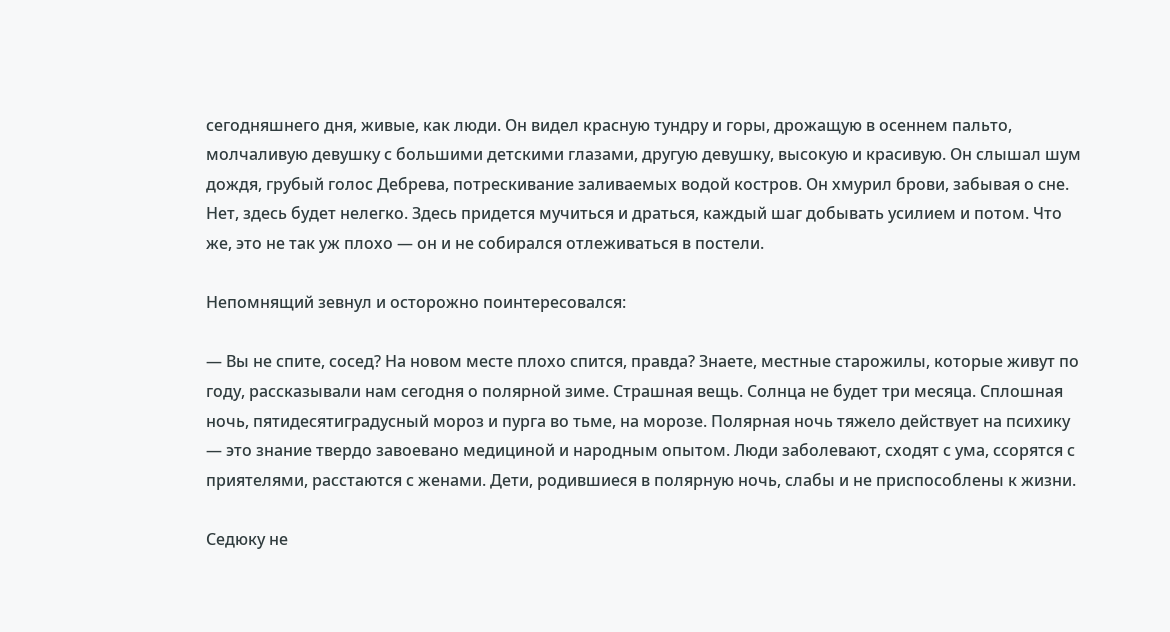сегодняшнего дня, живые, как люди. Он видел красную тундру и горы, дрожащую в осеннем пальто, молчаливую девушку с большими детскими глазами, другую девушку, высокую и красивую. Он слышал шум дождя, грубый голос Дебрева, потрескивание заливаемых водой костров. Он хмурил брови, забывая о сне. Нет, здесь будет нелегко. Здесь придется мучиться и драться, каждый шаг добывать усилием и потом. Что же, это не так уж плохо — он и не собирался отлеживаться в постели.

Непомнящий зевнул и осторожно поинтересовался:

— Вы не спите, сосед? На новом месте плохо спится, правда? Знаете, местные старожилы, которые живут по году, рассказывали нам сегодня о полярной зиме. Страшная вещь. Солнца не будет три месяца. Сплошная ночь, пятидесятиградусный мороз и пурга во тьме, на морозе. Полярная ночь тяжело действует на психику — это знание твердо завоевано медициной и народным опытом. Люди заболевают, сходят с ума, ссорятся с приятелями, расстаются с женами. Дети, родившиеся в полярную ночь, слабы и не приспособлены к жизни.

Седюку не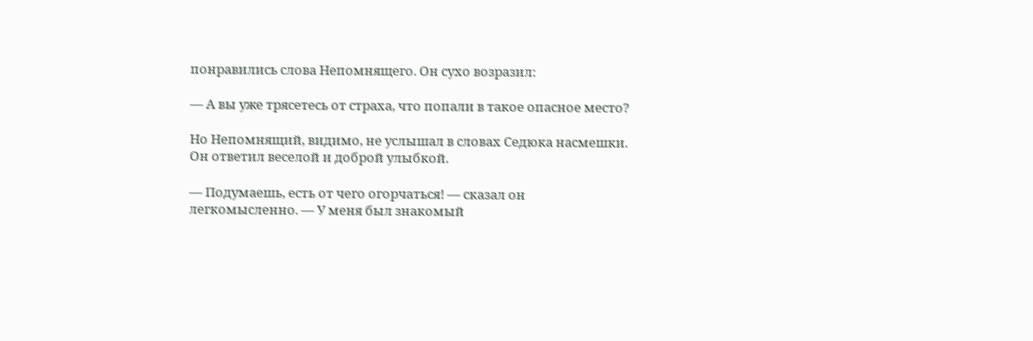понравились слова Непомнящего. Он сухо возразил:

— А вы уже трясетесь от страха, что попали в такое опасное место?

Но Непомнящий, видимо, не услышал в словах Седюка насмешки. Он ответил веселой и доброй улыбкой.

— Подумаешь, есть от чего огорчаться! — сказал он легкомысленно. — У меня был знакомый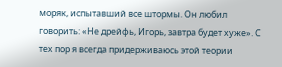моряк, испытавший все штормы. Он любил говорить: «Не дрейфь, Игорь, завтра будет хуже». С тех пор я всегда придерживаюсь этой теории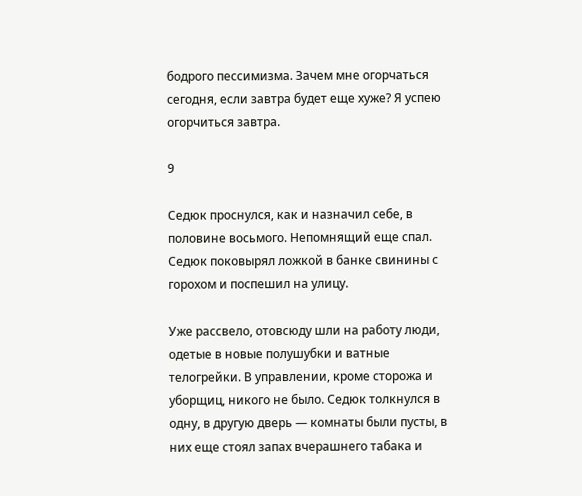бодрого пессимизма. Зачем мне огорчаться сегодня, если завтра будет еще хуже? Я успею огорчиться завтра.

9

Седюк проснулся, как и назначил себе, в половине восьмого. Непомнящий еще спал. Седюк поковырял ложкой в банке свинины с горохом и поспешил на улицу.

Уже рассвело, отовсюду шли на работу люди, одетые в новые полушубки и ватные телогрейки. В управлении, кроме сторожа и уборщиц, никого не было. Седюк толкнулся в одну, в другую дверь — комнаты были пусты, в них еще стоял запах вчерашнего табака и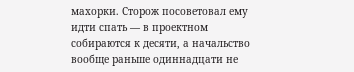махорки. Сторож посоветовал ему идти спать — в проектном собираются к десяти, а начальство вообще раньше одиннадцати не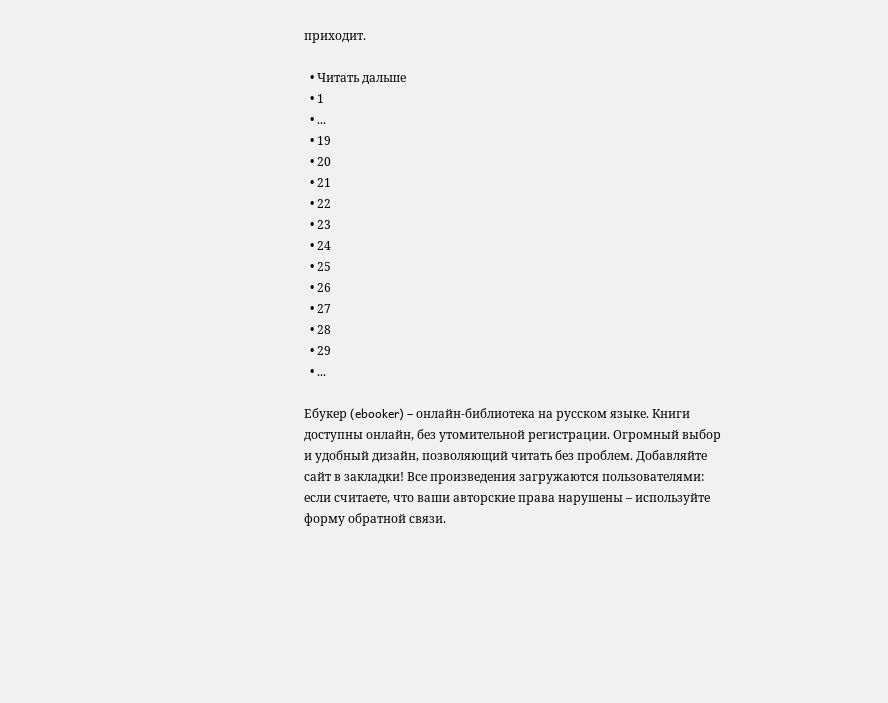приходит.

  • Читать дальше
  • 1
  • ...
  • 19
  • 20
  • 21
  • 22
  • 23
  • 24
  • 25
  • 26
  • 27
  • 28
  • 29
  • ...

Ебукер (ebooker) – онлайн-библиотека на русском языке. Книги доступны онлайн, без утомительной регистрации. Огромный выбор и удобный дизайн, позволяющий читать без проблем. Добавляйте сайт в закладки! Все произведения загружаются пользователями: если считаете, что ваши авторские права нарушены – используйте форму обратной связи.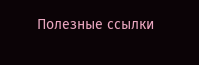Полезные ссылки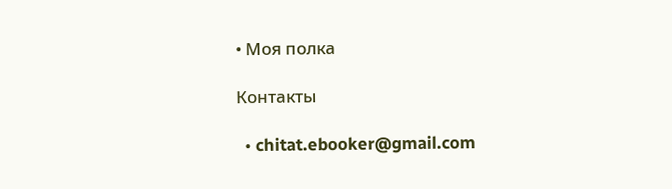• Моя полка

Контакты

  • chitat.ebooker@gmail.com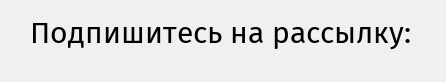Подпишитесь на рассылку: